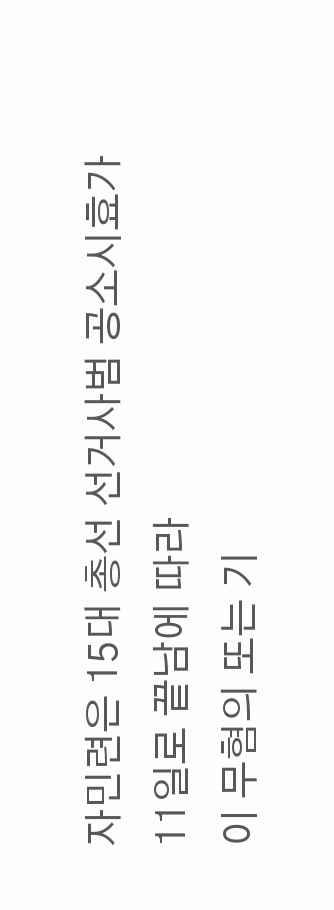자민련은 15대 총선 선거사범 공소시효가 11일로 끝남에 따라
이 무혐의 또는 기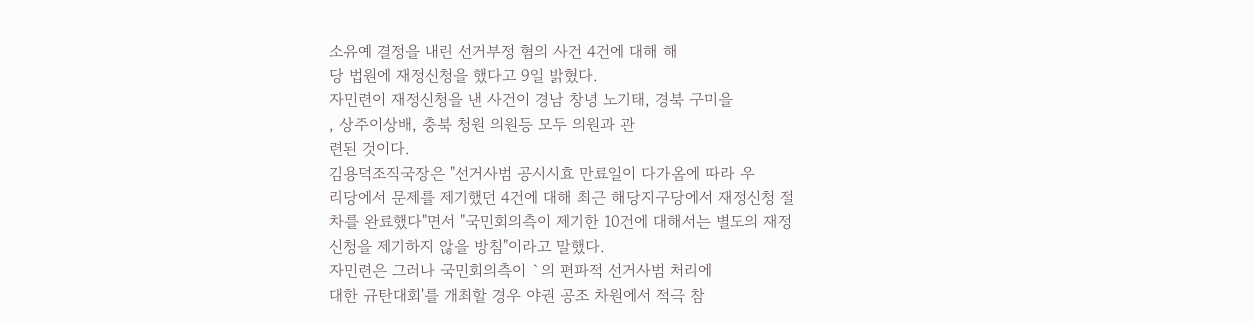소유예 결정을 내린 선거부정 혐의 사건 4건에 대해 해
당 법원에 재정신청을 했다고 9일 밝혔다.
자민련이 재정신청을 낸 사건이 경남 창녕 노기태, 경북 구미을
, 상주이상배, 충북 청원 의원등 모두 의원과 관
련된 것이다.
김용덕조직국장은 "선거사범 공시시효 만료일이 다가옴에 따라 우
리당에서 문제를 제기했던 4건에 대해 최근 해당지구당에서 재정신청 절
차를 완료했다"면서 "국민회의측이 제기한 10건에 대해서는 별도의 재정
신청을 제기하지 않을 방침"이라고 말했다.
자민련은 그러나 국민회의측이 `의 편파적 선거사범 처리에
대한 규탄대회'를 개최할 경우 야권 공조 차원에서 적극 참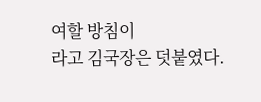여할 방침이
라고 김국장은 덧붙였다.